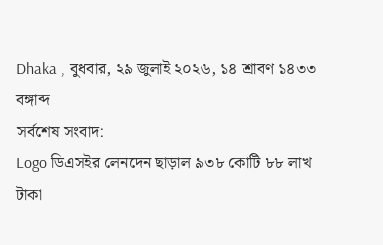Dhaka , বুধবার, ২৯ জুলাই ২০২৬, ১৪ শ্রাবণ ১৪৩৩ বঙ্গাব্দ
সর্বশেষ সংবাদ:
Logo ডিএসইর লেনদেন ছাড়াল ৯৩৮ কোটি ৮৮ লাখ টাকা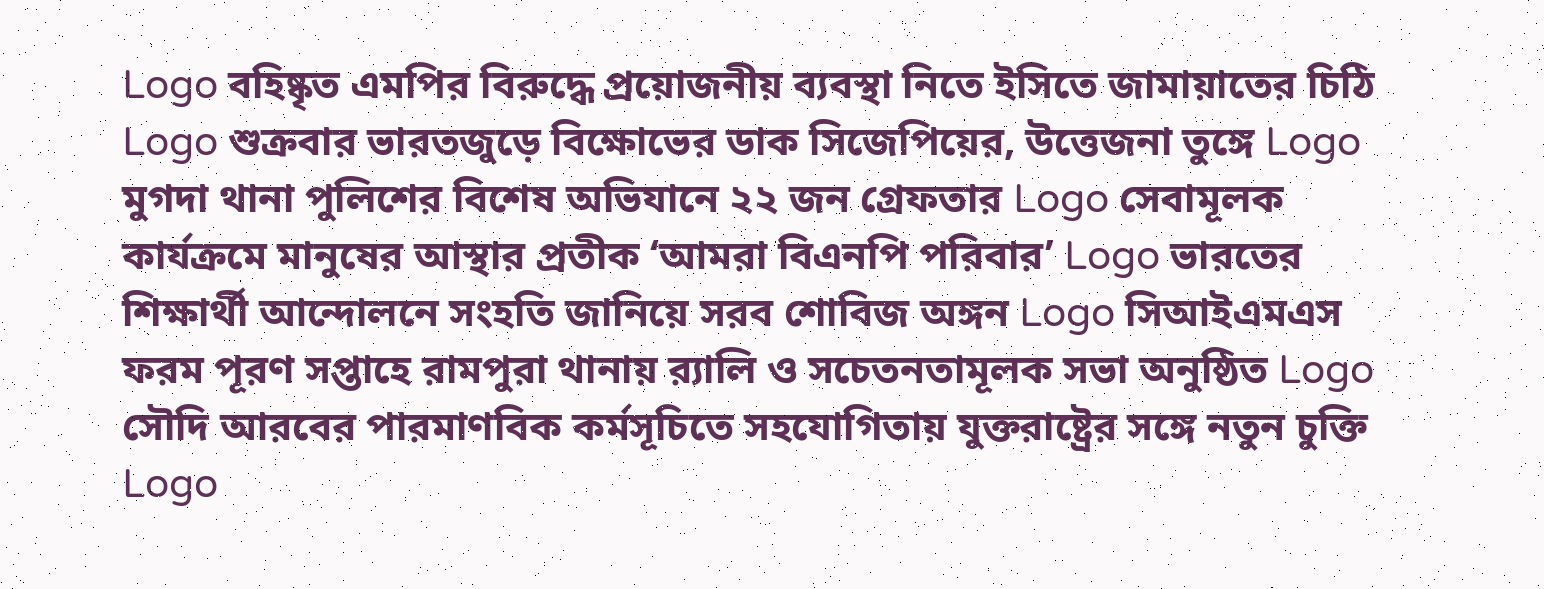Logo বহিষ্কৃত এমপির বিরুদ্ধে প্রয়োজনীয় ব্যবস্থা নিতে ইসিতে জামায়াতের চিঠি Logo শুক্রবার ভারতজুড়ে বিক্ষোভের ডাক সিজেপিয়ের, উত্তেজনা তুঙ্গে Logo মুগদা থানা পুলিশের বিশেষ অভিযানে ২২ জন গ্রেফতার Logo সেবামূলক কার্যক্রমে মানুষের আস্থার প্রতীক ‘আমরা বিএনপি পরিবার’ Logo ভারতের শিক্ষার্থী আন্দোলনে সংহতি জানিয়ে সরব শোবিজ অঙ্গন Logo সিআইএমএস ফরম পূরণ সপ্তাহে রামপুরা থানায় র‍্যালি ও সচেতনতামূলক সভা অনুষ্ঠিত Logo সৌদি আরবের পারমাণবিক কর্মসূচিতে সহযোগিতায় যুক্তরাষ্ট্রের সঙ্গে নতুন চুক্তি Logo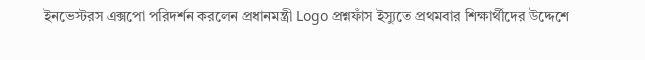ইনভেস্টরস এক্সপো পরিদর্শন করলেন প্রধানমন্ত্রী Logo প্রশ্নফাঁস ইস্যুতে প্রথমবার শিক্ষার্থীদের উদ্দেশে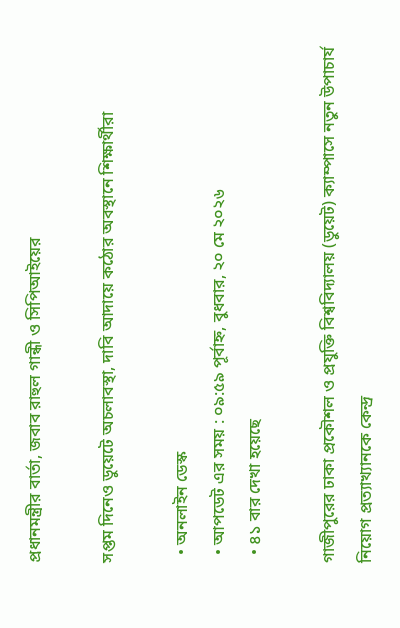প্রধানমন্ত্রীর বার্তা, জবাব রাহুল গান্ধী ও সিপিআইয়ের

সপ্তম দিনেও ডুয়েটে অচলাবস্থা, দাবি আদায়ে কঠোর অবস্থানে শিক্ষার্থীরা

  • অনলাইন ডেস্ক
  • আপডেট এর সময় : ০৯:৫৯ পূর্বাহ্ন, বুধবার, ২০ মে ২০২৬
  • ৪১ বার দেখা হয়েছে

গাজীপুরের ঢাকা প্রকৌশল ও প্রযুক্তি বিশ্ববিদ্যালয় (ডুয়েট) ক্যাম্পাসে নতুন উপাচার্য নিয়োগ প্রত্যাখ্যানকে কেন্দ্র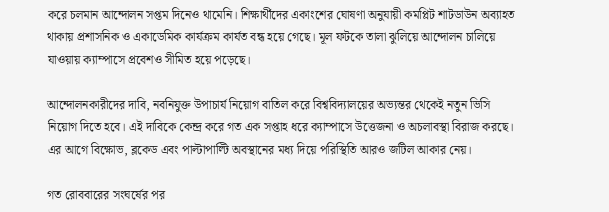করে চলমান আন্দোলন সপ্তম দিনেও থামেনি। শিক্ষার্থীদের একাংশের ঘোষণা অনুযায়ী কমপ্লিট শাটডাউন অব্যাহত থাকায় প্রশাসনিক ও একাডেমিক কার্যক্রম কার্যত বন্ধ হয়ে গেছে। মূল ফটকে তালা ঝুলিয়ে আন্দোলন চালিয়ে যাওয়ায় ক্যাম্পাসে প্রবেশও সীমিত হয়ে পড়েছে।

আন্দোলনকারীদের দাবি, নবনিযুক্ত উপাচার্য নিয়োগ বাতিল করে বিশ্ববিদ্যালয়ের অভ্যন্তর থেকেই নতুন ভিসি নিয়োগ দিতে হবে। এই দাবিকে কেন্দ্র করে গত এক সপ্তাহ ধরে ক্যাম্পাসে উত্তেজনা ও অচলাবস্থা বিরাজ করছে। এর আগে বিক্ষোভ, ব্লকেড এবং পাল্টাপাল্টি অবস্থানের মধ্য দিয়ে পরিস্থিতি আরও জটিল আকার নেয়।

গত রোববারের সংঘর্ষের পর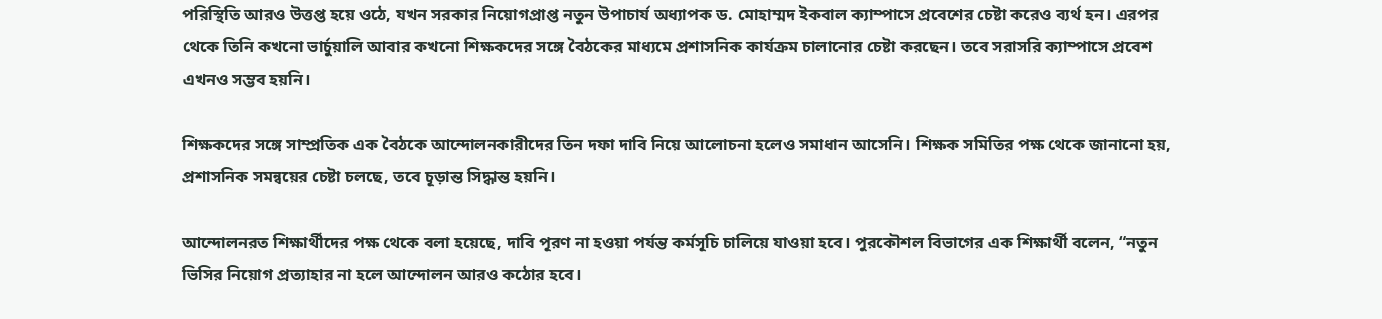পরিস্থিতি আরও উত্তপ্ত হয়ে ওঠে, যখন সরকার নিয়োগপ্রাপ্ত নতুন উপাচার্য অধ্যাপক ড. মোহাম্মদ ইকবাল ক্যাম্পাসে প্রবেশের চেষ্টা করেও ব্যর্থ হন। এরপর থেকে তিনি কখনো ভার্চুয়ালি আবার কখনো শিক্ষকদের সঙ্গে বৈঠকের মাধ্যমে প্রশাসনিক কার্যক্রম চালানোর চেষ্টা করছেন। তবে সরাসরি ক্যাম্পাসে প্রবেশ এখনও সম্ভব হয়নি।

শিক্ষকদের সঙ্গে সাম্প্রতিক এক বৈঠকে আন্দোলনকারীদের তিন দফা দাবি নিয়ে আলোচনা হলেও সমাধান আসেনি। শিক্ষক সমিতির পক্ষ থেকে জানানো হয়, প্রশাসনিক সমন্বয়ের চেষ্টা চলছে, তবে চূড়ান্ত সিদ্ধান্ত হয়নি।

আন্দোলনরত শিক্ষার্থীদের পক্ষ থেকে বলা হয়েছে, দাবি পূরণ না হওয়া পর্যন্ত কর্মসূচি চালিয়ে যাওয়া হবে। পুরকৌশল বিভাগের এক শিক্ষার্থী বলেন, “নতুন ভিসির নিয়োগ প্রত্যাহার না হলে আন্দোলন আরও কঠোর হবে।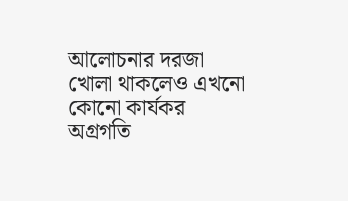আলোচনার দরজা খোলা থাকলেও এখনো কোনো কার্যকর অগ্রগতি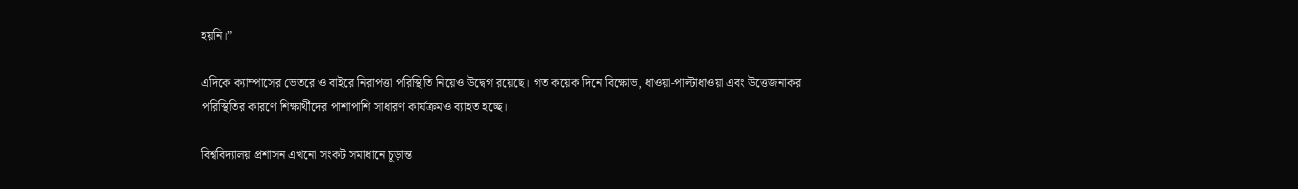হয়নি।”

এদিকে ক্যাম্পাসের ভেতরে ও বাইরে নিরাপত্তা পরিস্থিতি নিয়েও উদ্বেগ রয়েছে। গত কয়েক দিনে বিক্ষোভ, ধাওয়া-পাল্টাধাওয়া এবং উত্তেজনাকর পরিস্থিতির কারণে শিক্ষার্থীদের পাশাপাশি সাধারণ কার্যক্রমও ব্যাহত হচ্ছে।

বিশ্ববিদ্যালয় প্রশাসন এখনো সংকট সমাধানে চূড়ান্ত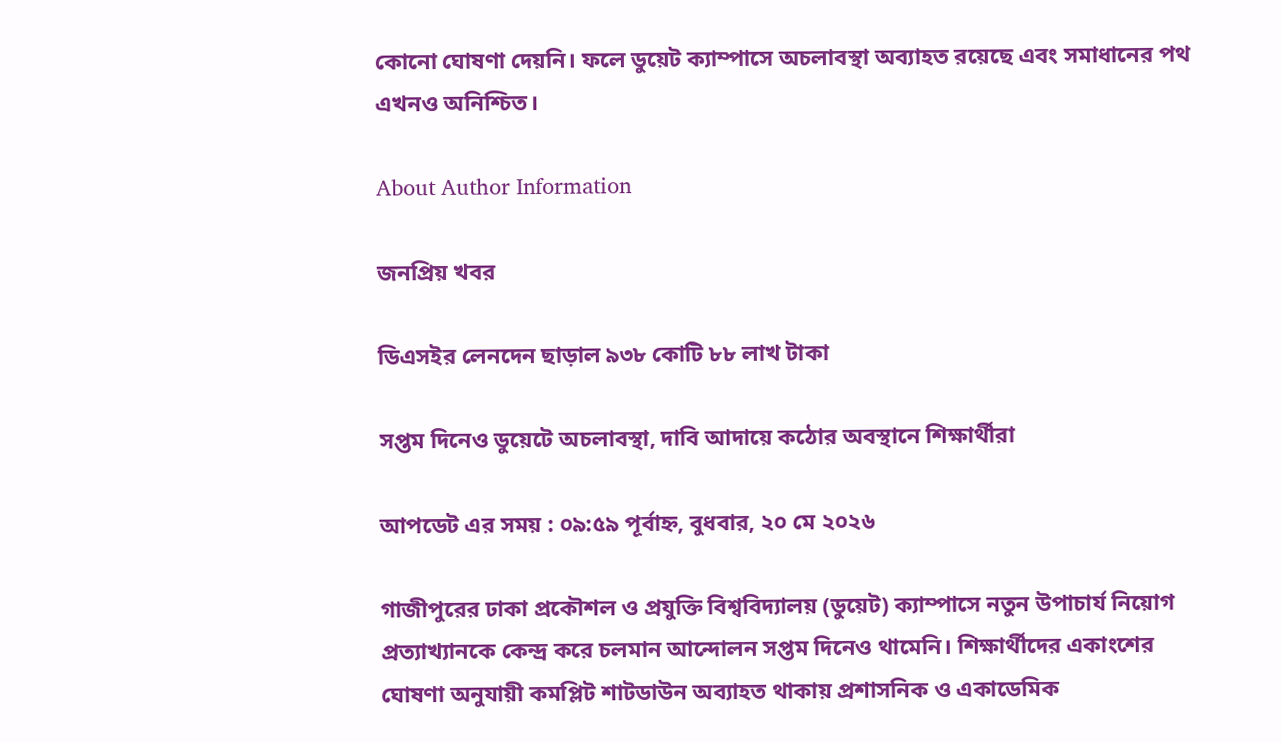কোনো ঘোষণা দেয়নি। ফলে ডুয়েট ক্যাম্পাসে অচলাবস্থা অব্যাহত রয়েছে এবং সমাধানের পথ এখনও অনিশ্চিত।

About Author Information

জনপ্রিয় খবর

ডিএসইর লেনদেন ছাড়াল ৯৩৮ কোটি ৮৮ লাখ টাকা

সপ্তম দিনেও ডুয়েটে অচলাবস্থা, দাবি আদায়ে কঠোর অবস্থানে শিক্ষার্থীরা

আপডেট এর সময় : ০৯:৫৯ পূর্বাহ্ন, বুধবার, ২০ মে ২০২৬

গাজীপুরের ঢাকা প্রকৌশল ও প্রযুক্তি বিশ্ববিদ্যালয় (ডুয়েট) ক্যাম্পাসে নতুন উপাচার্য নিয়োগ প্রত্যাখ্যানকে কেন্দ্র করে চলমান আন্দোলন সপ্তম দিনেও থামেনি। শিক্ষার্থীদের একাংশের ঘোষণা অনুযায়ী কমপ্লিট শাটডাউন অব্যাহত থাকায় প্রশাসনিক ও একাডেমিক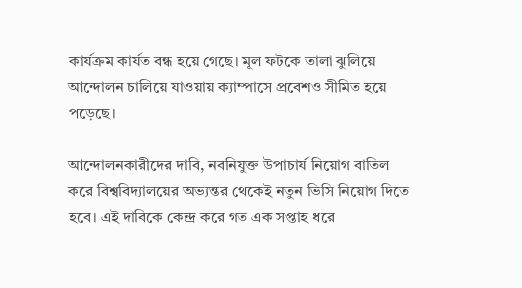কার্যক্রম কার্যত বন্ধ হয়ে গেছে। মূল ফটকে তালা ঝুলিয়ে আন্দোলন চালিয়ে যাওয়ায় ক্যাম্পাসে প্রবেশও সীমিত হয়ে পড়েছে।

আন্দোলনকারীদের দাবি, নবনিযুক্ত উপাচার্য নিয়োগ বাতিল করে বিশ্ববিদ্যালয়ের অভ্যন্তর থেকেই নতুন ভিসি নিয়োগ দিতে হবে। এই দাবিকে কেন্দ্র করে গত এক সপ্তাহ ধরে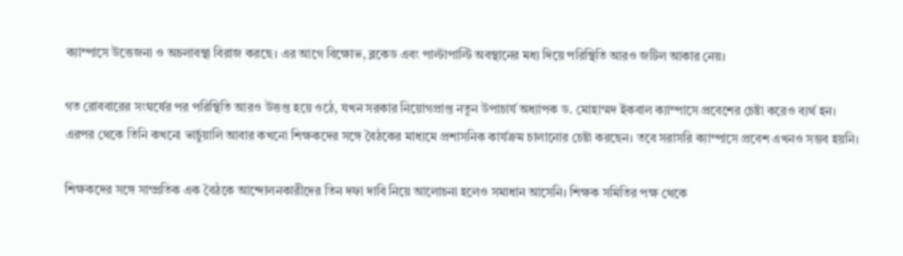ক্যাম্পাসে উত্তেজনা ও অচলাবস্থা বিরাজ করছে। এর আগে বিক্ষোভ, ব্লকেড এবং পাল্টাপাল্টি অবস্থানের মধ্য দিয়ে পরিস্থিতি আরও জটিল আকার নেয়।

গত রোববারের সংঘর্ষের পর পরিস্থিতি আরও উত্তপ্ত হয়ে ওঠে, যখন সরকার নিয়োগপ্রাপ্ত নতুন উপাচার্য অধ্যাপক ড. মোহাম্মদ ইকবাল ক্যাম্পাসে প্রবেশের চেষ্টা করেও ব্যর্থ হন। এরপর থেকে তিনি কখনো ভার্চুয়ালি আবার কখনো শিক্ষকদের সঙ্গে বৈঠকের মাধ্যমে প্রশাসনিক কার্যক্রম চালানোর চেষ্টা করছেন। তবে সরাসরি ক্যাম্পাসে প্রবেশ এখনও সম্ভব হয়নি।

শিক্ষকদের সঙ্গে সাম্প্রতিক এক বৈঠকে আন্দোলনকারীদের তিন দফা দাবি নিয়ে আলোচনা হলেও সমাধান আসেনি। শিক্ষক সমিতির পক্ষ থেকে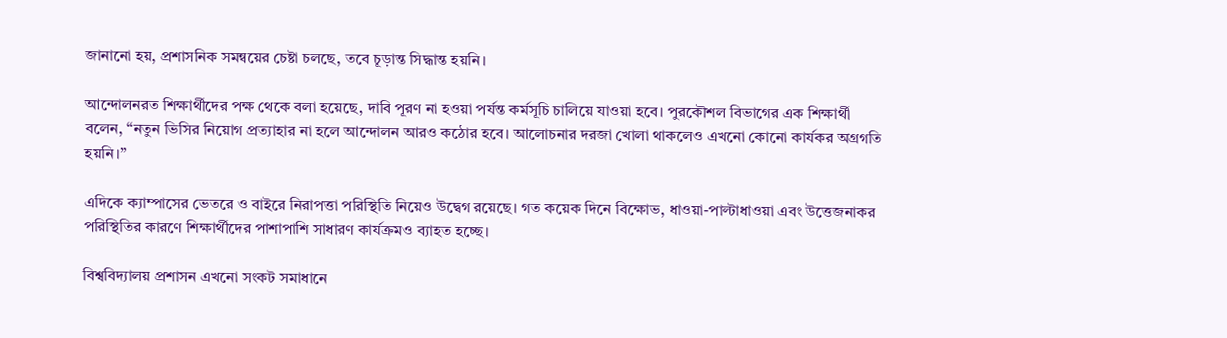জানানো হয়, প্রশাসনিক সমন্বয়ের চেষ্টা চলছে, তবে চূড়ান্ত সিদ্ধান্ত হয়নি।

আন্দোলনরত শিক্ষার্থীদের পক্ষ থেকে বলা হয়েছে, দাবি পূরণ না হওয়া পর্যন্ত কর্মসূচি চালিয়ে যাওয়া হবে। পুরকৌশল বিভাগের এক শিক্ষার্থী বলেন, “নতুন ভিসির নিয়োগ প্রত্যাহার না হলে আন্দোলন আরও কঠোর হবে। আলোচনার দরজা খোলা থাকলেও এখনো কোনো কার্যকর অগ্রগতি হয়নি।”

এদিকে ক্যাম্পাসের ভেতরে ও বাইরে নিরাপত্তা পরিস্থিতি নিয়েও উদ্বেগ রয়েছে। গত কয়েক দিনে বিক্ষোভ, ধাওয়া-পাল্টাধাওয়া এবং উত্তেজনাকর পরিস্থিতির কারণে শিক্ষার্থীদের পাশাপাশি সাধারণ কার্যক্রমও ব্যাহত হচ্ছে।

বিশ্ববিদ্যালয় প্রশাসন এখনো সংকট সমাধানে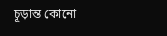চূড়ান্ত কোনো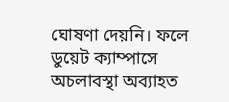ঘোষণা দেয়নি। ফলে ডুয়েট ক্যাম্পাসে অচলাবস্থা অব্যাহত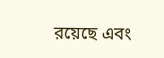রয়েছে এবং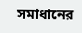সমাধানের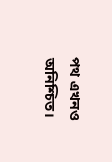পথ এখনও অনিশ্চিত।